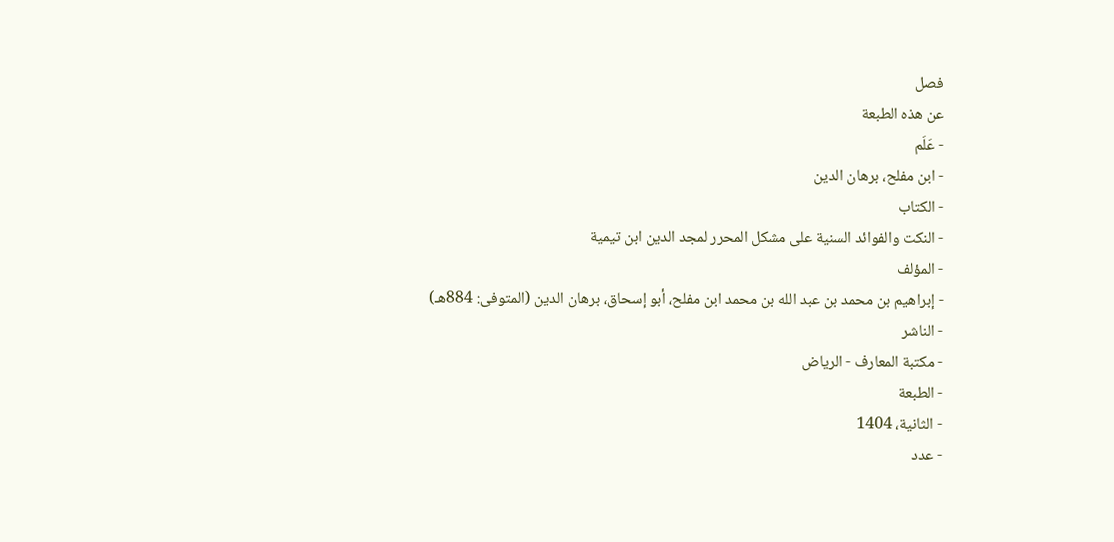فصل
عن هذه الطبعة
- عَلَم
- ابن مفلح، برهان الدين
- الكتاب
- النكت والفوائد السنية على مشكل المحرر لمجد الدين ابن تيمية
- المؤلف
- إبراهيم بن محمد بن عبد الله بن محمد ابن مفلح، أبو إسحاق، برهان الدين (المتوفى: 884هـ)
- الناشر
- مكتبة المعارف - الرياض
- الطبعة
- الثانية، 1404
- عدد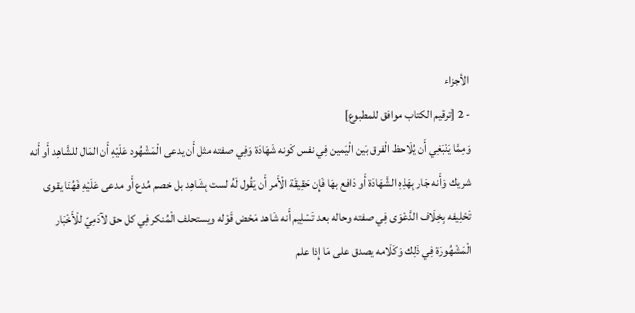الأجزاء
- 2 [ترقيم الكتاب موافق للمطبوع]
وَمِمَّا يَنْبَغِي أَن يُلَاحظ الْفرق بَين الْيَمين فِي نفس كَونه شَهَادَة وَفِي صفته مثل أَن يدعى الْمَشْهُود عَلَيْهِ أَن المَال للشَّاهِد أَو أَنه شريك وَأَنه جَار بِهَذِهِ الشَّهَادَة أَو دَافع بهَا فَإِن حَقِيقَة الْأَمر أَن يَقُول لَهُ لست بِشَاهِد بل خصم مُدع أَو مدعى عَلَيْهِ فَهُنَا يقوى تَحْلِيفه بِخِلَاف الدَّعْوَى فِي صفته وحاله بعد تَسْلِيم أَنه شَاهد مَحْض قَوْله ويستحلف الْمُنكر فِي كل حق لآدَمِيّ للْأَخْبَار الْمَشْهُورَة فِي ذَلِك وَكَلَامه يصدق على مَا إِذا علم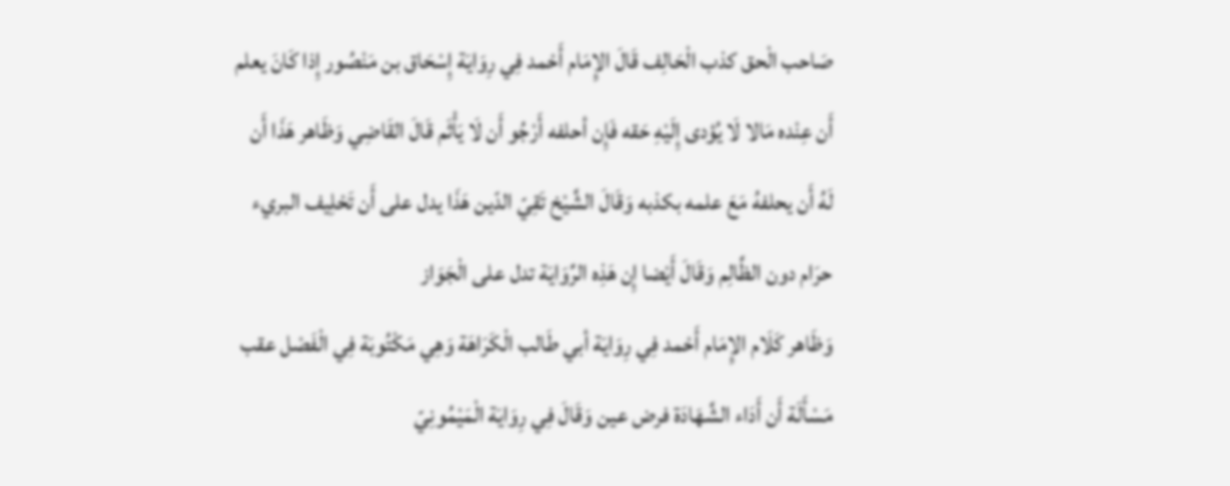صَاحب الْحق كذب الْحَالِف قَالَ الإِمَام أَحْمد فِي رِوَايَة إِسْحَاق بن مَنْصُور إِذا كَانَ يعلم أَن عِنْده مَالا لَا يُؤدى إِلَيْهِ حَقه فَإِن أحلفه أَرْجُو أَن لَا يَأْثَم قَالَ القَاضِي وَظَاهر هَذَا أَن لَهُ أَن يحلفهُ مَعَ علمه بكذبه وَقَالَ الشَّيْخ تَقِيّ الدّين هَذَا يدل على أَن تَحْلِيف البريء حرَام دون الظَّالِم وَقَالَ أَيْضا إِن هَذِه الرِّوَايَة تدل على الْجَوَاز
وَظَاهر كَلَام الإِمَام أَحْمد فِي رِوَايَة أبي طَالب الْكَرَاهَة وَهِي مَكْتُوبَة فِي الْفَصْل عقب مَسْأَلَة أَن أَدَاء الشَّهَادَة فرض عين وَقَالَ فِي رِوَايَة الْمَيْمُونِيّ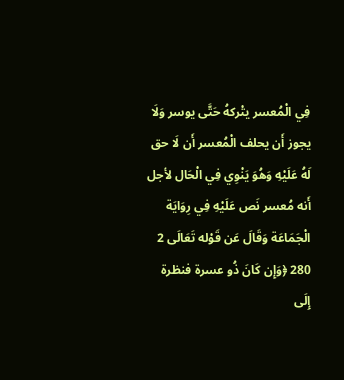فِي الْمُعسر يتْركهُ حَتَّى يوسر وَلَا يجوز أَن يحلف الْمُعسر أَن لَا حق لَهُ عَلَيْهِ وَهُوَ يَنْوِي فِي الْحَال لأجل أَنه مُعسر نَص عَلَيْهِ فِي رِوَايَة الْجَمَاعَة وَقَالَ عَن قَوْله تَعَالَى 2 280 ﴿وَإِن كَانَ ذُو عسرة فنظرة إِلَى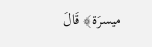ميسرَة﴾ قَالَ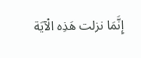إِنَّمَا نزلت هَذِه الْآيَة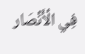فِي الْأَنْصَار